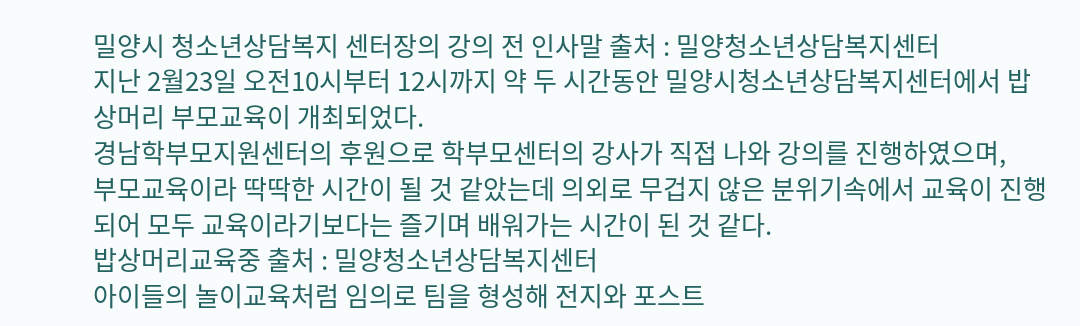밀양시 청소년상담복지 센터장의 강의 전 인사말 출처 : 밀양청소년상담복지센터
지난 2월23일 오전10시부터 12시까지 약 두 시간동안 밀양시청소년상담복지센터에서 밥상머리 부모교육이 개최되었다.
경남학부모지원센터의 후원으로 학부모센터의 강사가 직접 나와 강의를 진행하였으며,
부모교육이라 딱딱한 시간이 될 것 같았는데 의외로 무겁지 않은 분위기속에서 교육이 진행되어 모두 교육이라기보다는 즐기며 배워가는 시간이 된 것 같다.
밥상머리교육중 출처 : 밀양청소년상담복지센터
아이들의 놀이교육처럼 임의로 팀을 형성해 전지와 포스트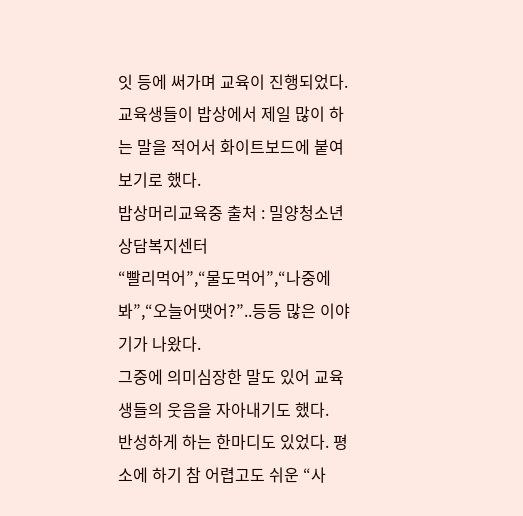잇 등에 써가며 교육이 진행되었다.
교육생들이 밥상에서 제일 많이 하는 말을 적어서 화이트보드에 붙여보기로 했다.
밥상머리교육중 출처 : 밀양청소년상담복지센터
“빨리먹어”,“물도먹어”,“나중에봐”,“오늘어땟어?”..등등 많은 이야기가 나왔다.
그중에 의미심장한 말도 있어 교육생들의 웃음을 자아내기도 했다.
반성하게 하는 한마디도 있었다. 평소에 하기 참 어렵고도 쉬운 “사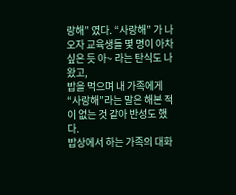랑해” 였다. “사랑해” 가 나오자 교육생들 몇 명이 아차 싶은 듯 아~ 라는 탄식도 나왔고,
밥을 먹으며 내 가족에게 “사랑해”라는 말은 해본 적이 없는 것 같아 반성도 했다.
밥상에서 하는 가족의 대화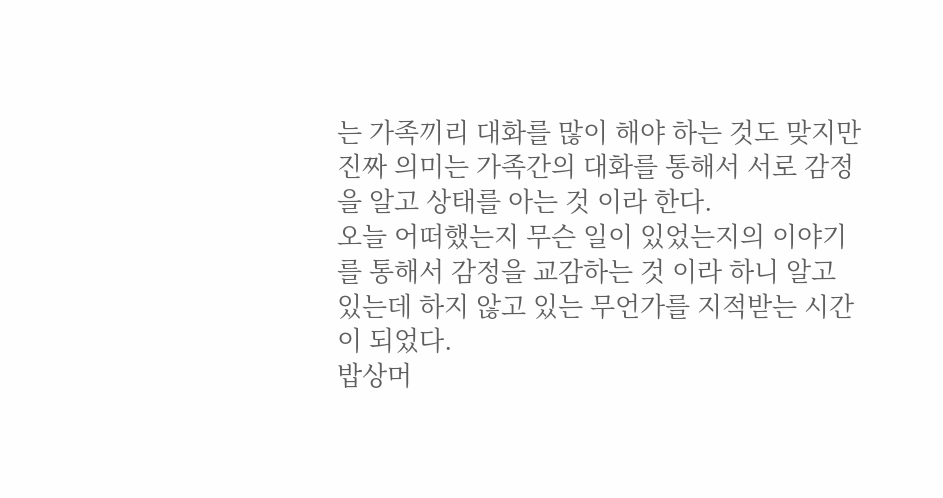는 가족끼리 대화를 많이 해야 하는 것도 맞지만 진짜 의미는 가족간의 대화를 통해서 서로 감정을 알고 상태를 아는 것 이라 한다.
오늘 어떠했는지 무슨 일이 있었는지의 이야기를 통해서 감정을 교감하는 것 이라 하니 알고 있는데 하지 않고 있는 무언가를 지적받는 시간이 되었다.
밥상머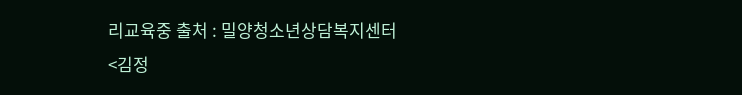리교육중 출처 : 밀양청소년상담복지센터
<김정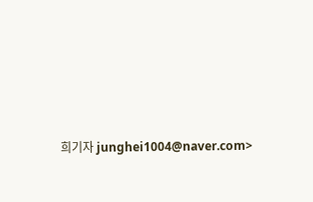희기자 junghei1004@naver.com>